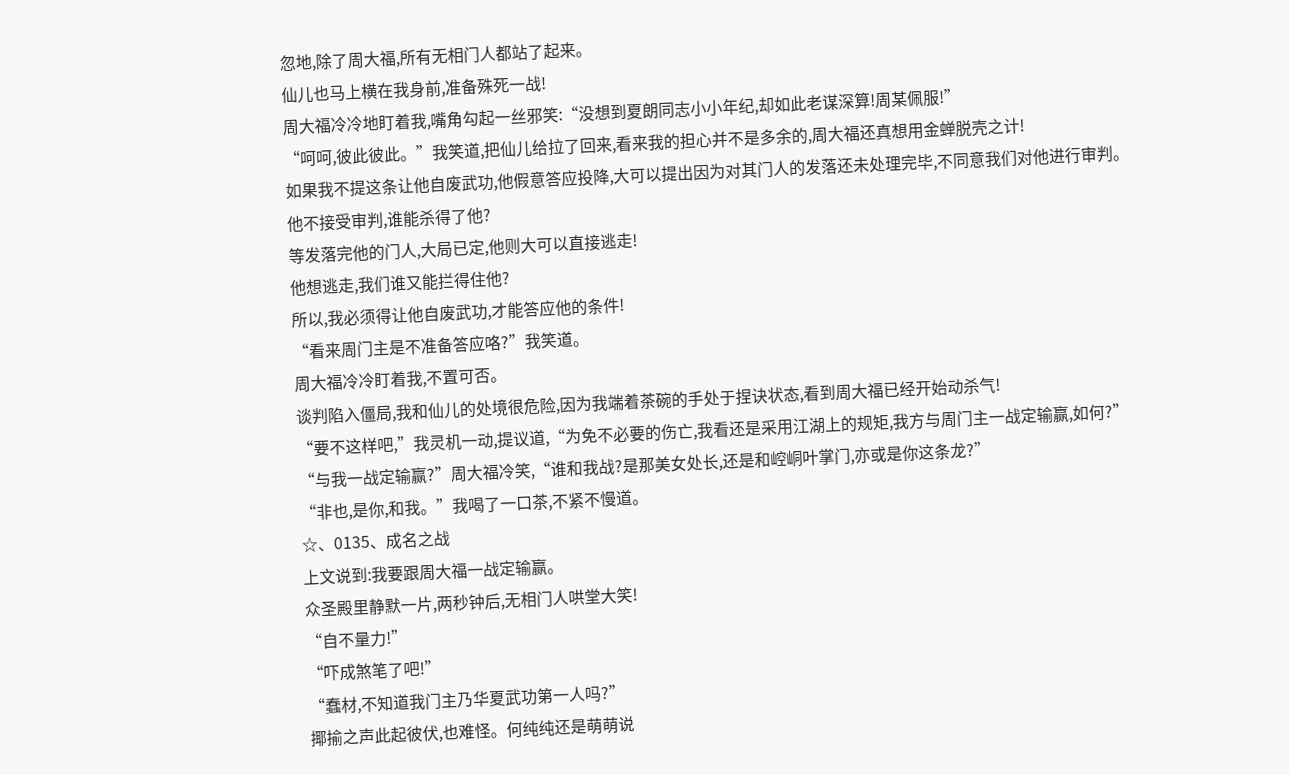忽地,除了周大福,所有无相门人都站了起来。
仙儿也马上横在我身前,准备殊死一战!
周大福冷冷地盯着我,嘴角勾起一丝邪笑:“没想到夏朗同志小小年纪,却如此老谋深算!周某佩服!”
“呵呵,彼此彼此。”我笑道,把仙儿给拉了回来,看来我的担心并不是多余的,周大福还真想用金蝉脱壳之计!
如果我不提这条让他自废武功,他假意答应投降,大可以提出因为对其门人的发落还未处理完毕,不同意我们对他进行审判。
他不接受审判,谁能杀得了他?
等发落完他的门人,大局已定,他则大可以直接逃走!
他想逃走,我们谁又能拦得住他?
所以,我必须得让他自废武功,才能答应他的条件!
“看来周门主是不准备答应咯?”我笑道。
周大福冷冷盯着我,不置可否。
谈判陷入僵局,我和仙儿的处境很危险,因为我端着茶碗的手处于捏诀状态,看到周大福已经开始动杀气!
“要不这样吧,”我灵机一动,提议道,“为免不必要的伤亡,我看还是采用江湖上的规矩,我方与周门主一战定输赢,如何?”
“与我一战定输赢?”周大福冷笑,“谁和我战?是那美女处长,还是和崆峒叶掌门,亦或是你这条龙?”
“非也,是你,和我。”我喝了一口茶,不紧不慢道。
☆、0135、成名之战
上文说到:我要跟周大福一战定输赢。
众圣殿里静默一片,两秒钟后,无相门人哄堂大笑!
“自不量力!”
“吓成煞笔了吧!”
“蠢材,不知道我门主乃华夏武功第一人吗?”
揶揄之声此起彼伏,也难怪。何纯纯还是萌萌说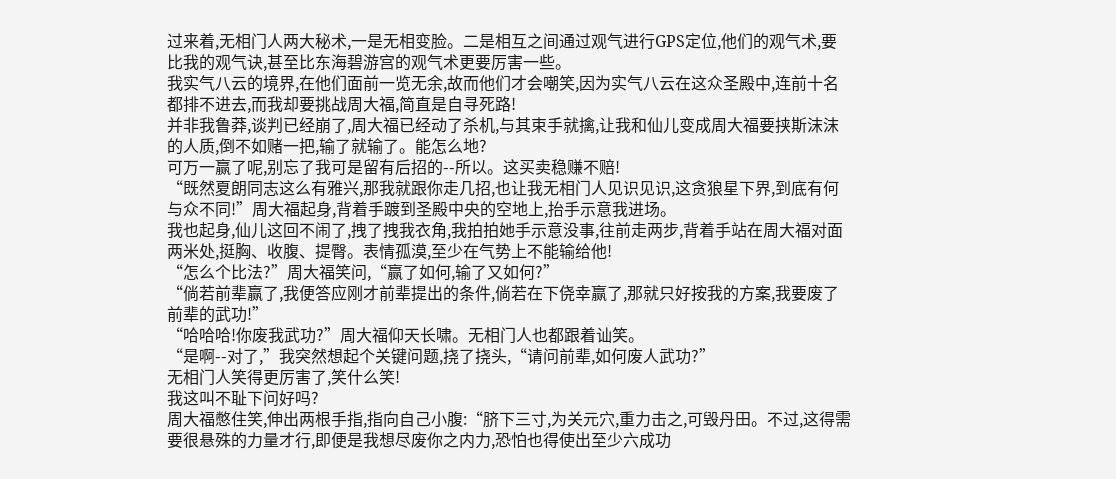过来着,无相门人两大秘术,一是无相变脸。二是相互之间通过观气进行GPS定位,他们的观气术,要比我的观气诀,甚至比东海碧游宫的观气术更要厉害一些。
我实气八云的境界,在他们面前一览无余,故而他们才会嘲笑,因为实气八云在这众圣殿中,连前十名都排不进去,而我却要挑战周大福,简直是自寻死路!
并非我鲁莽,谈判已经崩了,周大福已经动了杀机,与其束手就擒,让我和仙儿变成周大福要挟斯沫沫的人质,倒不如赌一把,输了就输了。能怎么地?
可万一赢了呢,别忘了我可是留有后招的--所以。这买卖稳赚不赔!
“既然夏朗同志这么有雅兴,那我就跟你走几招,也让我无相门人见识见识,这贪狼星下界,到底有何与众不同!”周大福起身,背着手踱到圣殿中央的空地上,抬手示意我进场。
我也起身,仙儿这回不闹了,拽了拽我衣角,我拍拍她手示意没事,往前走两步,背着手站在周大福对面两米处,挺胸、收腹、提臀。表情孤漠,至少在气势上不能输给他!
“怎么个比法?”周大福笑问,“赢了如何,输了又如何?”
“倘若前辈赢了,我便答应刚才前辈提出的条件,倘若在下侥幸赢了,那就只好按我的方案,我要废了前辈的武功!”
“哈哈哈!你废我武功?”周大福仰天长啸。无相门人也都跟着讪笑。
“是啊--对了,”我突然想起个关键问题,挠了挠头,“请问前辈,如何废人武功?”
无相门人笑得更厉害了,笑什么笑!
我这叫不耻下问好吗?
周大福憋住笑,伸出两根手指,指向自己小腹:“脐下三寸,为关元穴,重力击之,可毁丹田。不过,这得需要很悬殊的力量才行,即便是我想尽废你之内力,恐怕也得使出至少六成功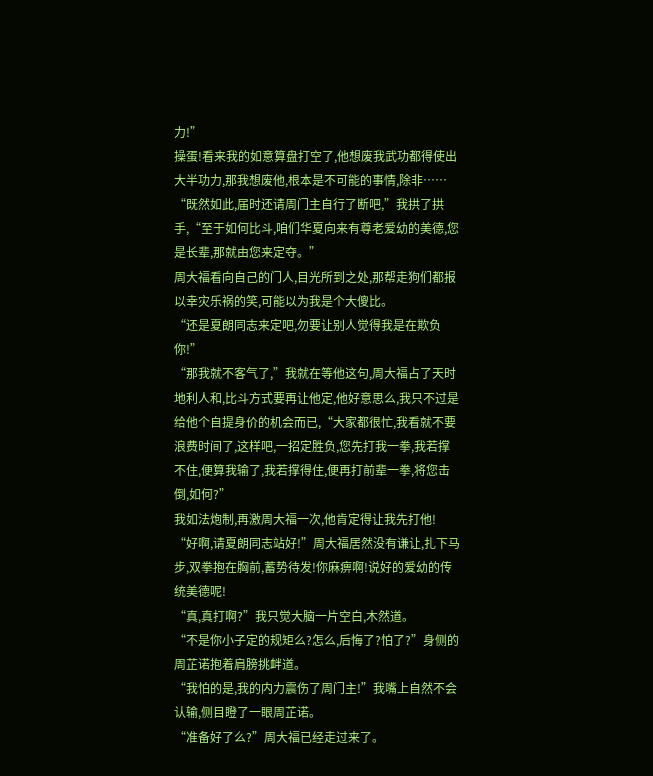力!”
操蛋!看来我的如意算盘打空了,他想废我武功都得使出大半功力,那我想废他,根本是不可能的事情,除非……
“既然如此,届时还请周门主自行了断吧,”我拱了拱手,“至于如何比斗,咱们华夏向来有尊老爱幼的美德,您是长辈,那就由您来定夺。”
周大福看向自己的门人,目光所到之处,那帮走狗们都报以幸灾乐祸的笑,可能以为我是个大傻比。
“还是夏朗同志来定吧,勿要让别人觉得我是在欺负你!”
“那我就不客气了,”我就在等他这句,周大福占了天时地利人和,比斗方式要再让他定,他好意思么,我只不过是给他个自提身价的机会而已,“大家都很忙,我看就不要浪费时间了,这样吧,一招定胜负,您先打我一拳,我若撑不住,便算我输了,我若撑得住,便再打前辈一拳,将您击倒,如何?”
我如法炮制,再激周大福一次,他肯定得让我先打他!
“好啊,请夏朗同志站好!”周大福居然没有谦让,扎下马步,双拳抱在胸前,蓄势待发!你麻痹啊!说好的爱幼的传统美德呢!
“真,真打啊?”我只觉大脑一片空白,木然道。
“不是你小子定的规矩么?怎么,后悔了?怕了?”身侧的周芷诺抱着肩膀挑衅道。
“我怕的是,我的内力震伤了周门主!”我嘴上自然不会认输,侧目瞪了一眼周芷诺。
“准备好了么?”周大福已经走过来了。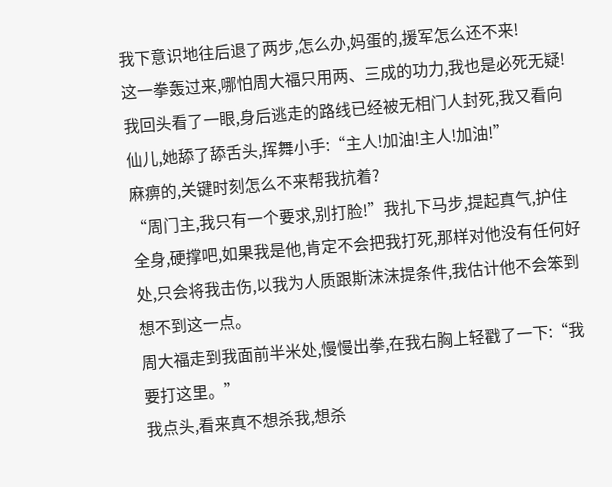我下意识地往后退了两步,怎么办,妈蛋的,援军怎么还不来!
这一拳轰过来,哪怕周大福只用两、三成的功力,我也是必死无疑!
我回头看了一眼,身后逃走的路线已经被无相门人封死,我又看向仙儿,她舔了舔舌头,挥舞小手:“主人!加油!主人!加油!”
麻痹的,关键时刻怎么不来帮我抗着?
“周门主,我只有一个要求,别打脸!”我扎下马步,提起真气,护住全身,硬撑吧,如果我是他,肯定不会把我打死,那样对他没有任何好处,只会将我击伤,以我为人质跟斯沫沫提条件,我估计他不会笨到想不到这一点。
周大福走到我面前半米处,慢慢出拳,在我右胸上轻戳了一下:“我要打这里。”
我点头,看来真不想杀我,想杀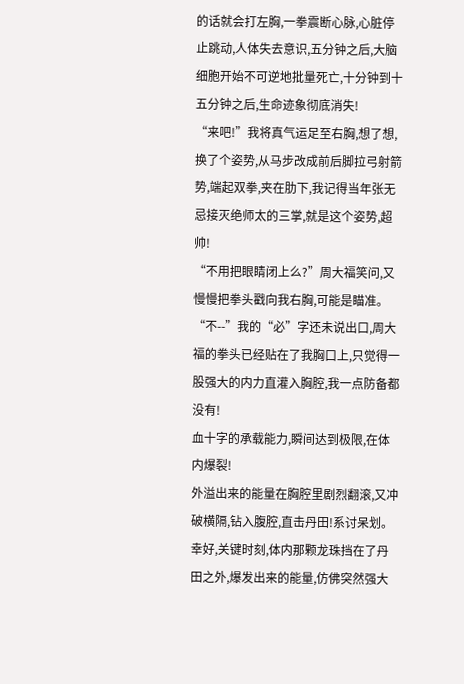的话就会打左胸,一拳震断心脉,心脏停止跳动,人体失去意识,五分钟之后,大脑细胞开始不可逆地批量死亡,十分钟到十五分钟之后,生命迹象彻底消失!
“来吧!”我将真气运足至右胸,想了想,换了个姿势,从马步改成前后脚拉弓射箭势,端起双拳,夹在肋下,我记得当年张无忌接灭绝师太的三掌,就是这个姿势,超帅!
“不用把眼睛闭上么?”周大福笑问,又慢慢把拳头戳向我右胸,可能是瞄准。
“不--”我的“必”字还未说出口,周大福的拳头已经贴在了我胸口上,只觉得一股强大的内力直灌入胸腔,我一点防备都没有!
血十字的承载能力,瞬间达到极限,在体内爆裂!
外溢出来的能量在胸腔里剧烈翻滚,又冲破横隔,钻入腹腔,直击丹田!系讨呆划。
幸好,关键时刻,体内那颗龙珠挡在了丹田之外,爆发出来的能量,仿佛突然强大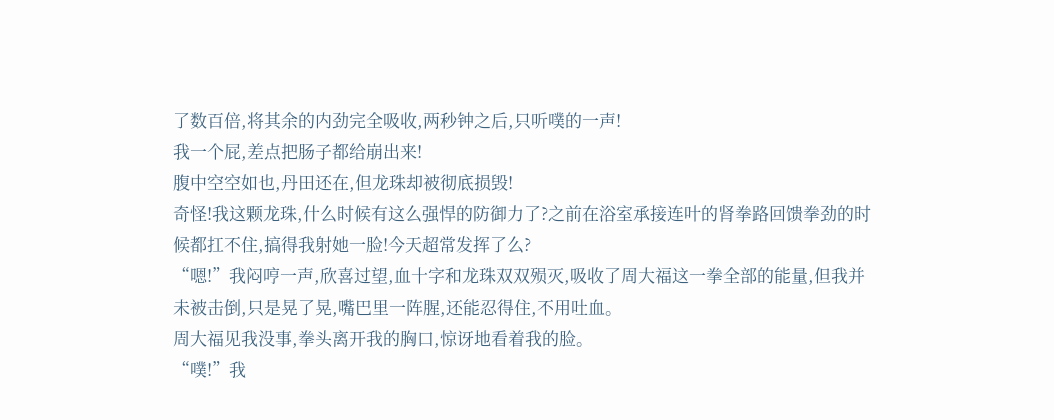了数百倍,将其余的内劲完全吸收,两秒钟之后,只听噗的一声!
我一个屁,差点把肠子都给崩出来!
腹中空空如也,丹田还在,但龙珠却被彻底损毁!
奇怪!我这颗龙珠,什么时候有这么强悍的防御力了?之前在浴室承接连叶的肾拳路回馈拳劲的时候都扛不住,搞得我射她一脸!今天超常发挥了么?
“嗯!”我闷哼一声,欣喜过望,血十字和龙珠双双殒灭,吸收了周大福这一拳全部的能量,但我并未被击倒,只是晃了晃,嘴巴里一阵腥,还能忍得住,不用吐血。
周大福见我没事,拳头离开我的胸口,惊讶地看着我的脸。
“噗!”我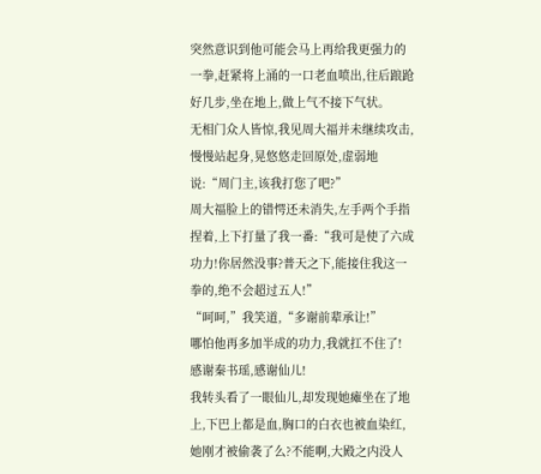突然意识到他可能会马上再给我更强力的一拳,赶紧将上涌的一口老血喷出,往后踉跄好几步,坐在地上,做上气不接下气状。
无相门众人皆惊,我见周大福并未继续攻击,慢慢站起身,晃悠悠走回原处,虚弱地说:“周门主,该我打您了吧?”
周大福脸上的错愕还未消失,左手两个手指捏着,上下打量了我一番:“我可是使了六成功力!你居然没事?普天之下,能接住我这一拳的,绝不会超过五人!”
“呵呵,”我笑道,“多谢前辈承让!”
哪怕他再多加半成的功力,我就扛不住了!
感谢秦书瑶,感谢仙儿!
我转头看了一眼仙儿,却发现她瘫坐在了地上,下巴上都是血,胸口的白衣也被血染红,她刚才被偷袭了么?不能啊,大殿之内没人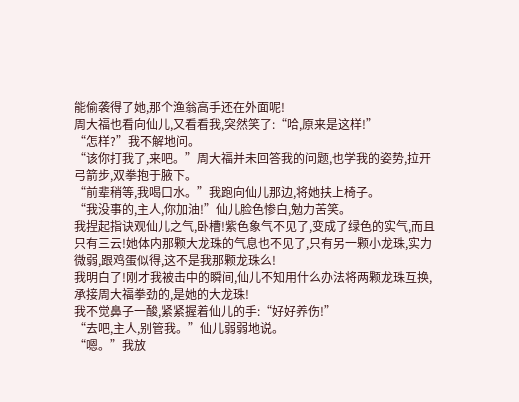能偷袭得了她,那个渔翁高手还在外面呢!
周大福也看向仙儿,又看看我,突然笑了:“哈,原来是这样!”
“怎样?”我不解地问。
“该你打我了,来吧。”周大福并未回答我的问题,也学我的姿势,拉开弓箭步,双拳抱于腋下。
“前辈稍等,我喝口水。”我跑向仙儿那边,将她扶上椅子。
“我没事的,主人,你加油!”仙儿脸色惨白,勉力苦笑。
我捏起指诀观仙儿之气,卧槽!紫色象气不见了,变成了绿色的实气,而且只有三云!她体内那颗大龙珠的气息也不见了,只有另一颗小龙珠,实力微弱,跟鸡蛋似得,这不是我那颗龙珠么!
我明白了!刚才我被击中的瞬间,仙儿不知用什么办法将两颗龙珠互换,承接周大福拳劲的,是她的大龙珠!
我不觉鼻子一酸,紧紧握着仙儿的手:“好好养伤!”
“去吧,主人,别管我。”仙儿弱弱地说。
“嗯。”我放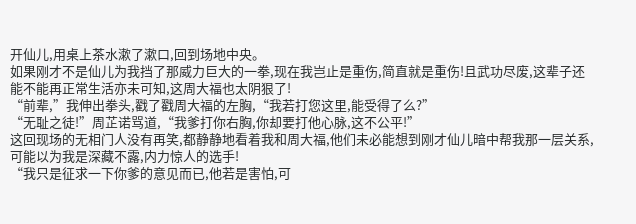开仙儿,用桌上茶水漱了漱口,回到场地中央。
如果刚才不是仙儿为我挡了那威力巨大的一拳,现在我岂止是重伤,简直就是重伤!且武功尽废,这辈子还能不能再正常生活亦未可知,这周大福也太阴狠了!
“前辈,”我伸出拳头,戳了戳周大福的左胸,“我若打您这里,能受得了么?”
“无耻之徒!”周芷诺骂道,“我爹打你右胸,你却要打他心脉,这不公平!”
这回现场的无相门人没有再笑,都静静地看着我和周大福,他们未必能想到刚才仙儿暗中帮我那一层关系,可能以为我是深藏不露,内力惊人的选手!
“我只是征求一下你爹的意见而已,他若是害怕,可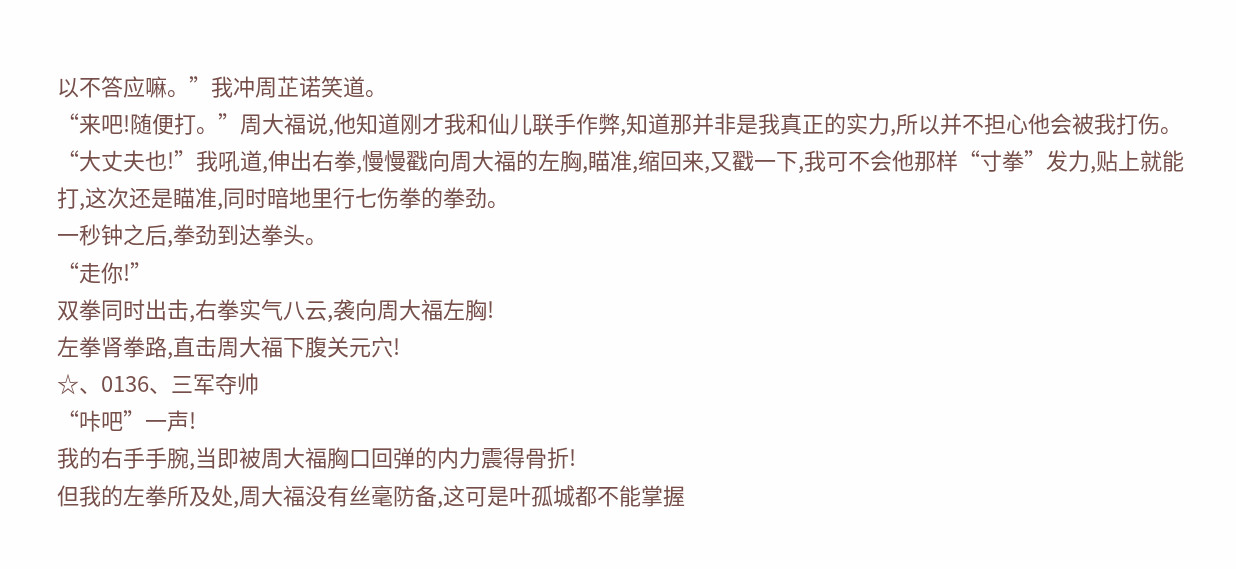以不答应嘛。”我冲周芷诺笑道。
“来吧!随便打。”周大福说,他知道刚才我和仙儿联手作弊,知道那并非是我真正的实力,所以并不担心他会被我打伤。
“大丈夫也!”我吼道,伸出右拳,慢慢戳向周大福的左胸,瞄准,缩回来,又戳一下,我可不会他那样“寸拳”发力,贴上就能打,这次还是瞄准,同时暗地里行七伤拳的拳劲。
一秒钟之后,拳劲到达拳头。
“走你!”
双拳同时出击,右拳实气八云,袭向周大福左胸!
左拳肾拳路,直击周大福下腹关元穴!
☆、0136、三军夺帅
“咔吧”一声!
我的右手手腕,当即被周大福胸口回弹的内力震得骨折!
但我的左拳所及处,周大福没有丝毫防备,这可是叶孤城都不能掌握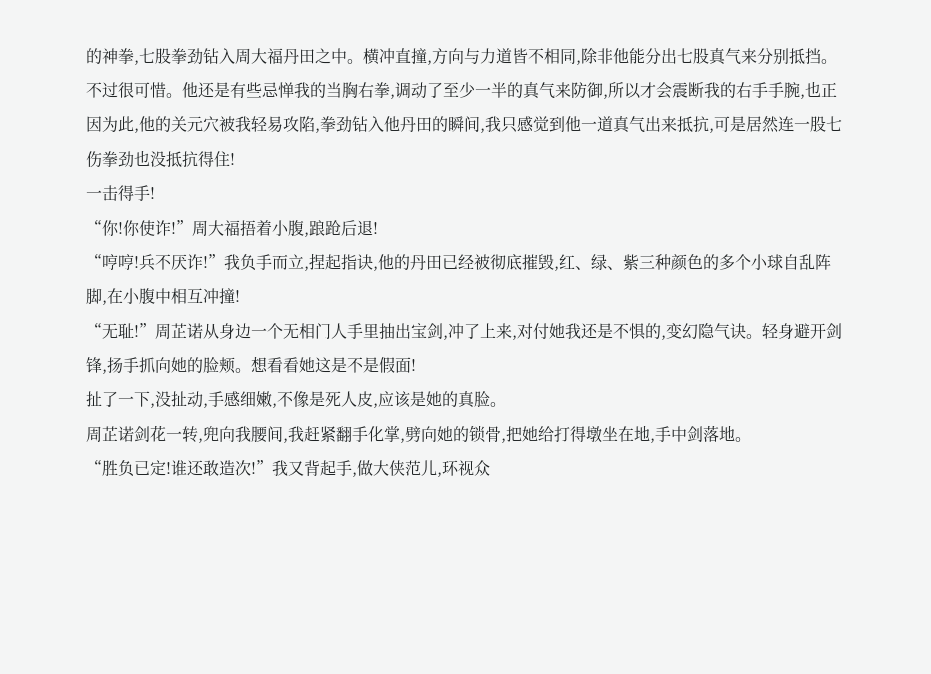的神拳,七股拳劲钻入周大福丹田之中。横冲直撞,方向与力道皆不相同,除非他能分出七股真气来分别抵挡。
不过很可惜。他还是有些忌惮我的当胸右拳,调动了至少一半的真气来防御,所以才会震断我的右手手腕,也正因为此,他的关元穴被我轻易攻陷,拳劲钻入他丹田的瞬间,我只感觉到他一道真气出来抵抗,可是居然连一股七伤拳劲也没抵抗得住!
一击得手!
“你!你使诈!”周大福捂着小腹,踉跄后退!
“哼哼!兵不厌诈!”我负手而立,捏起指诀,他的丹田已经被彻底摧毁,红、绿、紫三种颜色的多个小球自乱阵脚,在小腹中相互冲撞!
“无耻!”周芷诺从身边一个无相门人手里抽出宝剑,冲了上来,对付她我还是不惧的,变幻隐气诀。轻身避开剑锋,扬手抓向她的脸颊。想看看她这是不是假面!
扯了一下,没扯动,手感细嫩,不像是死人皮,应该是她的真脸。
周芷诺剑花一转,兜向我腰间,我赶紧翻手化掌,劈向她的锁骨,把她给打得墩坐在地,手中剑落地。
“胜负已定!谁还敢造次!”我又背起手,做大侠范儿,环视众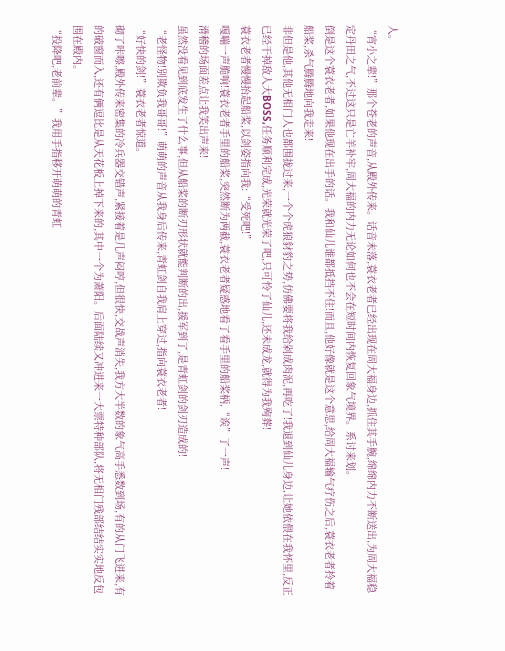人。
“宵小之辈!”那个苍老的声音,从殿外传来。话音未落,蓑衣老者已经出现在周大福身边,抓住其手腕,绵绵内力不断送出,为周大福稳定丹田之气,不过这只是亡羊补牢,周大福的内力无论如何也不会在短时间内恢复回象气境界。系讨来划。
倒是这个蓑衣老者,如果他现在出手的话。我和仙儿谁都抵挡不住!而且,他好像就是这个意思,给周大福输气疗伤之后,蓑衣老者拎着船桨,杀气腾腾地向我走来!
非但是他,其他无相门人也都围拢过来,一个个虎狼豺豹之势,仿佛要将我给剁成肉泥,再吃了!我退到仙儿身边,让她依偎在我怀里,反正已经干掉敌人大BOSS,任务顺利完成,光荣就光荣了吧,只可怜了仙儿,还未成龙,就得为我殉葬!
蓑衣老者慢慢抬起船桨,以剑姿指向我:“受死吧!”
嘎嘣一声脆响!蓑衣老者手里的船桨,突然断为两截,蓑衣老者疑惑地看了看手里的船桨柄,“诶”了一声!
滑稽的场面差点让我笑出声来!
虽然没看见到底发生了什么事,但从船桨的断刃形状就能判断的出,援军到了,是青虹剑的剑刃造成的!
“老怪物!别欺负我哥哥!”萌萌的声音从我身后传来,青虹剑自我肩上穿过,指向蓑衣老者!
“好快的剑!”蓑衣老者惊道。
砌了咔嚓,殿外传来密集的冷兵器交错声,紧接着是几声闷哼,但很快,交战声消失,我方大半数的象气高手悉数到场,有的从门飞进来,有的破窗而入,还有俩逗比是从天花板上掉下来的,其中一个为萧阳。后面陆续又冲进来一大票特种部队,将无相门残部结结实实地反包围在殿内。
“投降吧,老前辈。”我用手指移开萌萌的青虹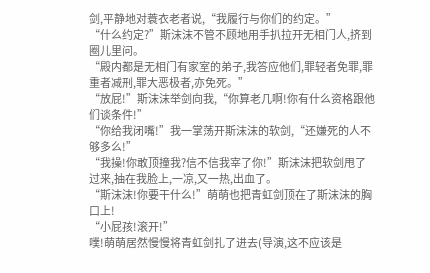剑,平静地对蓑衣老者说,“我履行与你们的约定。”
“什么约定?”斯沫沫不管不顾地用手扒拉开无相门人,挤到圈儿里问。
“殿内都是无相门有家室的弟子,我答应他们,罪轻者免罪,罪重者减刑,罪大恶极者,亦免死。”
“放屁!”斯沫沫举剑向我,“你算老几啊!你有什么资格跟他们谈条件!”
“你给我闭嘴!”我一掌荡开斯沫沫的软剑,“还嫌死的人不够多么!”
“我操!你敢顶撞我?信不信我宰了你!”斯沫沫把软剑甩了过来,抽在我脸上,一凉,又一热,出血了。
“斯沫沫!你要干什么!”萌萌也把青虹剑顶在了斯沫沫的胸口上!
“小屁孩!滚开!”
噗!萌萌居然慢慢将青虹剑扎了进去(导演,这不应该是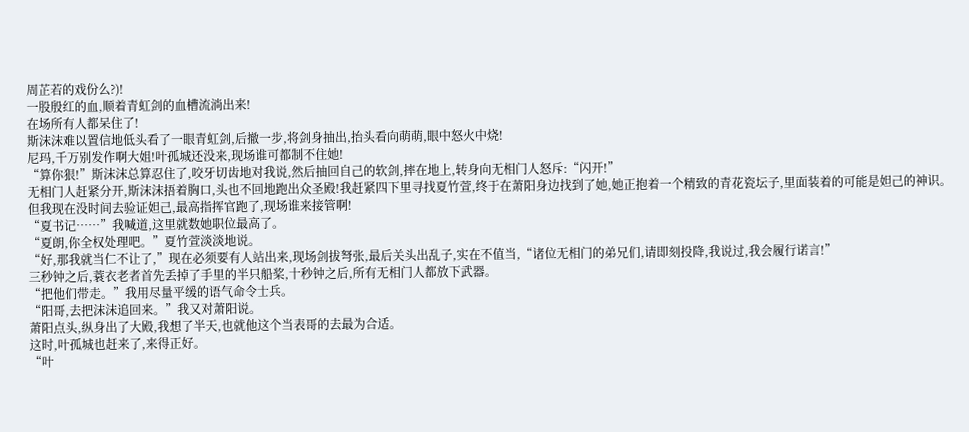周芷若的戏份么?)!
一股殷红的血,顺着青虹剑的血槽流淌出来!
在场所有人都呆住了!
斯沫沫难以置信地低头看了一眼青虹剑,后撤一步,将剑身抽出,抬头看向萌萌,眼中怒火中烧!
尼玛,千万别发作啊大姐!叶孤城还没来,现场谁可都制不住她!
“算你狠!”斯沫沫总算忍住了,咬牙切齿地对我说,然后抽回自己的软剑,摔在地上,转身向无相门人怒斥:“闪开!”
无相门人赶紧分开,斯沫沫捂着胸口,头也不回地跑出众圣殿!我赶紧四下里寻找夏竹萱,终于在萧阳身边找到了她,她正抱着一个精致的青花瓷坛子,里面装着的可能是妲己的神识。
但我现在没时间去验证妲己,最高指挥官跑了,现场谁来接管啊!
“夏书记……”我喊道,这里就数她职位最高了。
“夏朗,你全权处理吧。”夏竹萱淡淡地说。
“好,那我就当仁不让了,”现在必须要有人站出来,现场剑拔弩张,最后关头出乱子,实在不值当,“诸位无相门的弟兄们,请即刻投降,我说过,我会履行诺言!”
三秒钟之后,蓑衣老者首先丢掉了手里的半只船桨,十秒钟之后,所有无相门人都放下武器。
“把他们带走。”我用尽量平缓的语气命令士兵。
“阳哥,去把沫沫追回来。”我又对萧阳说。
萧阳点头,纵身出了大殿,我想了半天,也就他这个当表哥的去最为合适。
这时,叶孤城也赶来了,来得正好。
“叶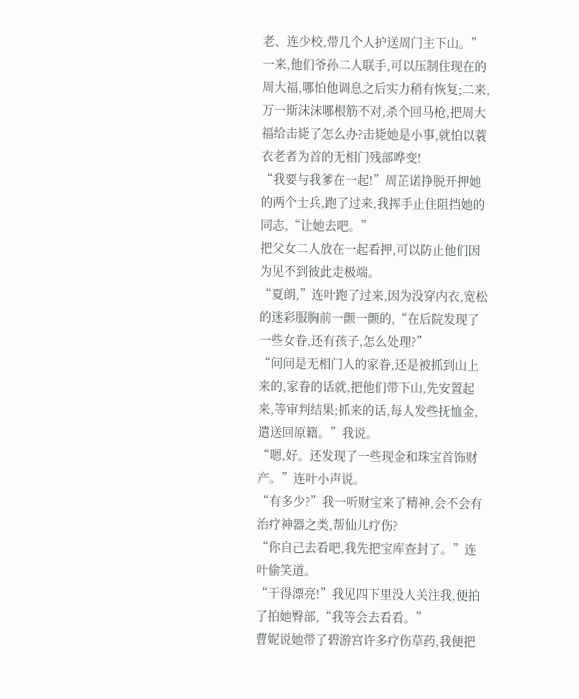老、连少校,带几个人护送周门主下山。”
一来,他们爷孙二人联手,可以压制住现在的周大福,哪怕他调息之后实力稍有恢复;二来,万一斯沫沫哪根筋不对,杀个回马枪,把周大福给击毙了怎么办?击毙她是小事,就怕以蓑衣老者为首的无相门残部哗变!
“我要与我爹在一起!”周芷诺挣脱开押她的两个士兵,跑了过来,我挥手止住阻挡她的同志,“让她去吧。”
把父女二人放在一起看押,可以防止他们因为见不到彼此走极端。
“夏朗,”连叶跑了过来,因为没穿内衣,宽松的迷彩服胸前一颤一颤的,“在后院发现了一些女眷,还有孩子,怎么处理?”
“问问是无相门人的家眷,还是被抓到山上来的,家眷的话就,把他们带下山,先安置起来,等审判结果;抓来的话,每人发些抚恤金,遣送回原籍。”我说。
“嗯,好。还发现了一些现金和珠宝首饰财产。”连叶小声说。
“有多少?”我一听财宝来了精神,会不会有治疗神器之类,帮仙儿疗伤?
“你自己去看吧,我先把宝库查封了。”连叶偷笑道。
“干得漂亮!”我见四下里没人关注我,便拍了拍她臀部,“我等会去看看。”
曹妮说她带了碧游宫许多疗伤草药,我便把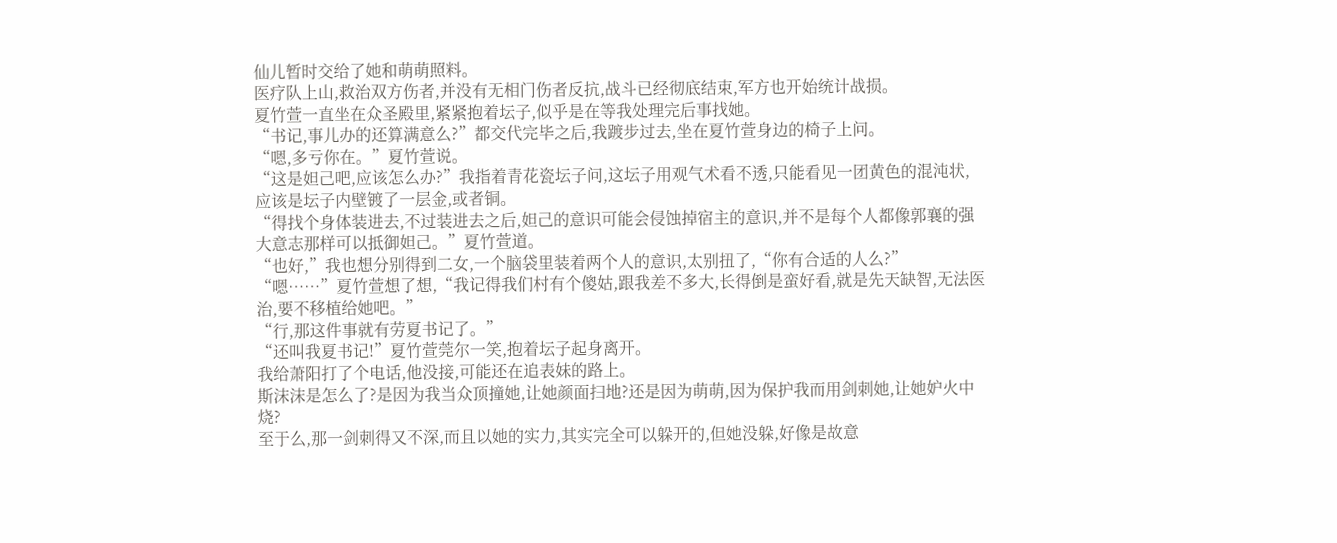仙儿暂时交给了她和萌萌照料。
医疗队上山,救治双方伤者,并没有无相门伤者反抗,战斗已经彻底结束,军方也开始统计战损。
夏竹萱一直坐在众圣殿里,紧紧抱着坛子,似乎是在等我处理完后事找她。
“书记,事儿办的还算满意么?”都交代完毕之后,我踱步过去,坐在夏竹萱身边的椅子上问。
“嗯,多亏你在。”夏竹萱说。
“这是妲己吧,应该怎么办?”我指着青花瓷坛子问,这坛子用观气术看不透,只能看见一团黄色的混沌状,应该是坛子内壁镀了一层金,或者铜。
“得找个身体装进去,不过装进去之后,妲己的意识可能会侵蚀掉宿主的意识,并不是每个人都像郭襄的强大意志那样可以抵御妲己。”夏竹萱道。
“也好,”我也想分别得到二女,一个脑袋里装着两个人的意识,太别扭了,“你有合适的人么?”
“嗯……”夏竹萱想了想,“我记得我们村有个傻姑,跟我差不多大,长得倒是蛮好看,就是先天缺智,无法医治,要不移植给她吧。”
“行,那这件事就有劳夏书记了。”
“还叫我夏书记!”夏竹萱莞尔一笑,抱着坛子起身离开。
我给萧阳打了个电话,他没接,可能还在追表妹的路上。
斯沫沫是怎么了?是因为我当众顶撞她,让她颜面扫地?还是因为萌萌,因为保护我而用剑刺她,让她妒火中烧?
至于么,那一剑刺得又不深,而且以她的实力,其实完全可以躲开的,但她没躲,好像是故意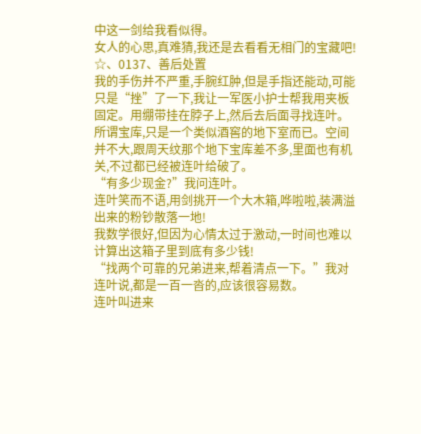中这一剑给我看似得。
女人的心思,真难猜,我还是去看看无相门的宝藏吧!
☆、0137、善后处置
我的手伤并不严重,手腕红肿,但是手指还能动,可能只是“挫”了一下,我让一军医小护士帮我用夹板固定。用绷带挂在脖子上,然后去后面寻找连叶。
所谓宝库,只是一个类似酒窖的地下室而已。空间并不大,跟周天纹那个地下宝库差不多,里面也有机关,不过都已经被连叶给破了。
“有多少现金?”我问连叶。
连叶笑而不语,用剑挑开一个大木箱,哗啦啦,装满溢出来的粉钞散落一地!
我数学很好,但因为心情太过于激动,一时间也难以计算出这箱子里到底有多少钱!
“找两个可靠的兄弟进来,帮着清点一下。”我对连叶说,都是一百一沓的,应该很容易数。
连叶叫进来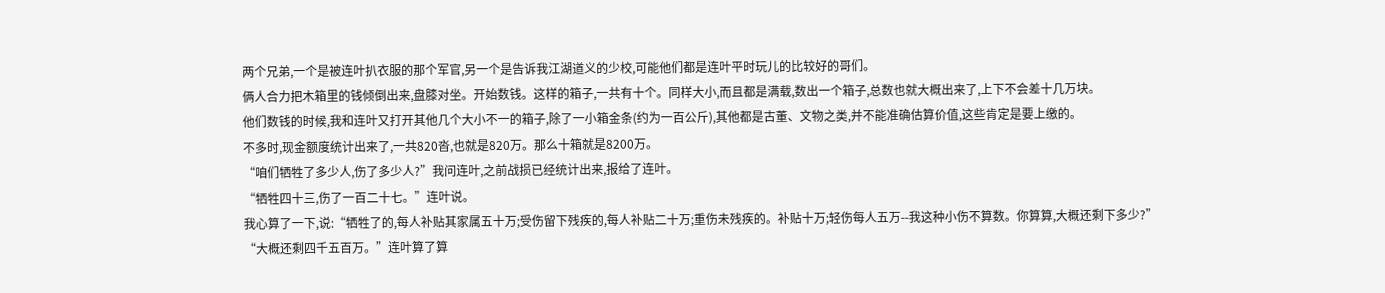两个兄弟,一个是被连叶扒衣服的那个军官,另一个是告诉我江湖道义的少校,可能他们都是连叶平时玩儿的比较好的哥们。
俩人合力把木箱里的钱倾倒出来,盘膝对坐。开始数钱。这样的箱子,一共有十个。同样大小,而且都是满载,数出一个箱子,总数也就大概出来了,上下不会差十几万块。
他们数钱的时候,我和连叶又打开其他几个大小不一的箱子,除了一小箱金条(约为一百公斤),其他都是古董、文物之类,并不能准确估算价值,这些肯定是要上缴的。
不多时,现金额度统计出来了,一共820沓,也就是820万。那么十箱就是8200万。
“咱们牺牲了多少人,伤了多少人?”我问连叶,之前战损已经统计出来,报给了连叶。
“牺牲四十三,伤了一百二十七。”连叶说。
我心算了一下,说:“牺牲了的,每人补贴其家属五十万;受伤留下残疾的,每人补贴二十万;重伤未残疾的。补贴十万;轻伤每人五万--我这种小伤不算数。你算算,大概还剩下多少?”
“大概还剩四千五百万。”连叶算了算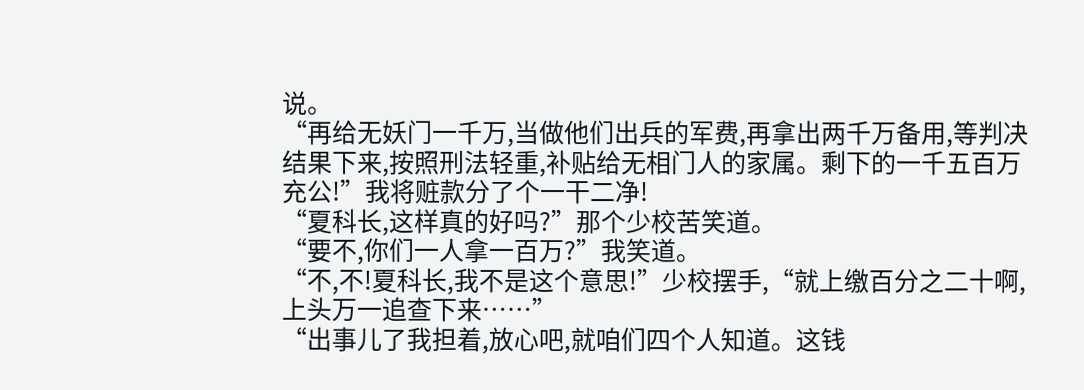说。
“再给无妖门一千万,当做他们出兵的军费,再拿出两千万备用,等判决结果下来,按照刑法轻重,补贴给无相门人的家属。剩下的一千五百万充公!”我将赃款分了个一干二净!
“夏科长,这样真的好吗?”那个少校苦笑道。
“要不,你们一人拿一百万?”我笑道。
“不,不!夏科长,我不是这个意思!”少校摆手,“就上缴百分之二十啊,上头万一追查下来……”
“出事儿了我担着,放心吧,就咱们四个人知道。这钱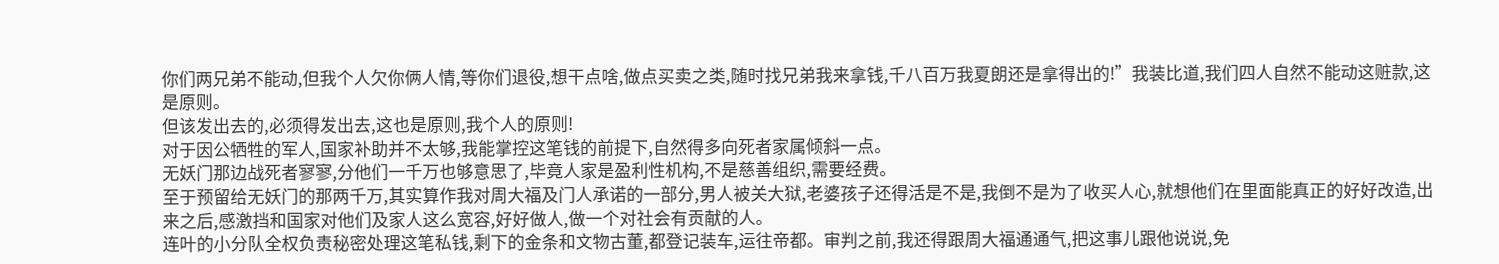你们两兄弟不能动,但我个人欠你俩人情,等你们退役,想干点啥,做点买卖之类,随时找兄弟我来拿钱,千八百万我夏朗还是拿得出的!”我装比道,我们四人自然不能动这赃款,这是原则。
但该发出去的,必须得发出去,这也是原则,我个人的原则!
对于因公牺牲的军人,国家补助并不太够,我能掌控这笔钱的前提下,自然得多向死者家属倾斜一点。
无妖门那边战死者寥寥,分他们一千万也够意思了,毕竟人家是盈利性机构,不是慈善组织,需要经费。
至于预留给无妖门的那两千万,其实算作我对周大福及门人承诺的一部分,男人被关大狱,老婆孩子还得活是不是,我倒不是为了收买人心,就想他们在里面能真正的好好改造,出来之后,感激挡和国家对他们及家人这么宽容,好好做人,做一个对社会有贡献的人。
连叶的小分队全权负责秘密处理这笔私钱,剩下的金条和文物古董,都登记装车,运往帝都。审判之前,我还得跟周大福通通气,把这事儿跟他说说,免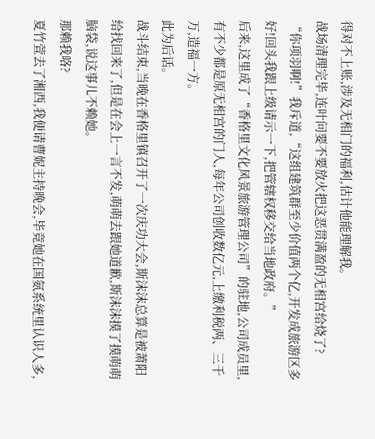得对不上账,涉及无相门的福利,估计他能理解我。
战场清理完毕,连叶问要不要放火把这恶贯满盈的无相宫给烧了?
“你项羽啊!”我斥道,“这组建筑群至少价值两个亿,开发成旅游区多好!回头我跟上级请示一下,把管辖权移交给当地政府。”
后来,这里成了“香格里文化风景旅游管理公司”的驻地,公司成员里,有不少都是原无相宫的门人,每年公司创收数亿元,上缴利税两、三千万,造福一方。
此为后话。
战斗结束,当晚在香格里镇召开了一次庆功大会,斯沫沫总算是被萧阳给找回来了,但是在会上一言不发,萌萌去跟她道歉,斯沫沫摸了摸萌萌脑袋,说这事儿不赖她。
那赖我咯?
夏竹萱去了湘西,我便请曹妮主持晚会,毕竟她在国氨系统里认识人多,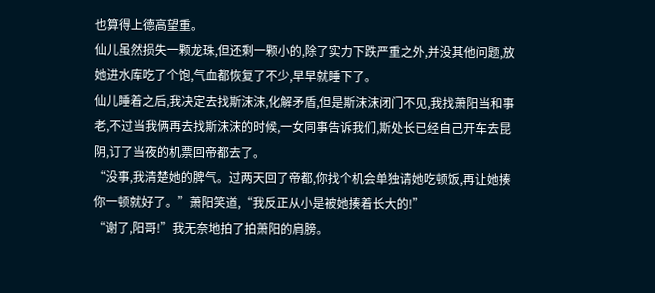也算得上德高望重。
仙儿虽然损失一颗龙珠,但还剩一颗小的,除了实力下跌严重之外,并没其他问题,放她进水库吃了个饱,气血都恢复了不少,早早就睡下了。
仙儿睡着之后,我决定去找斯沫沫,化解矛盾,但是斯沫沫闭门不见,我找萧阳当和事老,不过当我俩再去找斯沫沫的时候,一女同事告诉我们,斯处长已经自己开车去昆阴,订了当夜的机票回帝都去了。
“没事,我清楚她的脾气。过两天回了帝都,你找个机会单独请她吃顿饭,再让她揍你一顿就好了。”萧阳笑道,“我反正从小是被她揍着长大的!”
“谢了,阳哥!”我无奈地拍了拍萧阳的肩膀。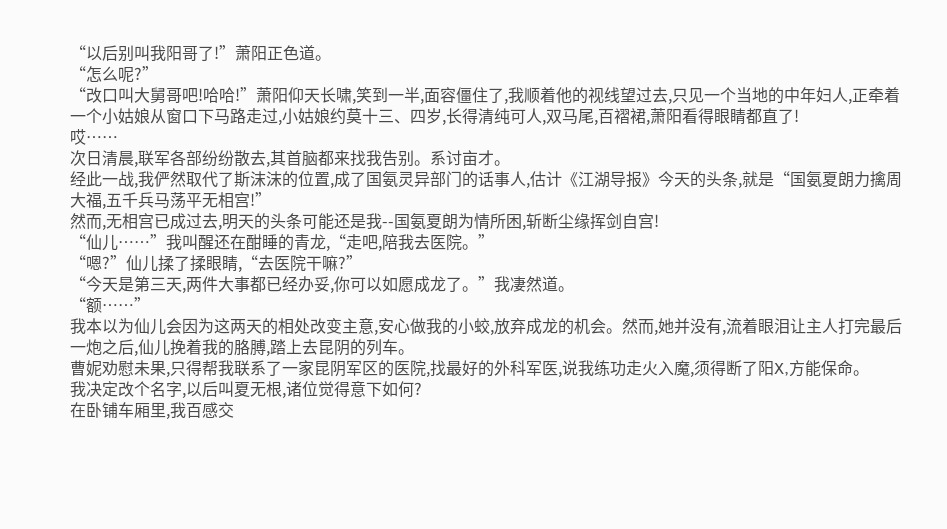“以后别叫我阳哥了!”萧阳正色道。
“怎么呢?”
“改口叫大舅哥吧!哈哈!”萧阳仰天长啸,笑到一半,面容僵住了,我顺着他的视线望过去,只见一个当地的中年妇人,正牵着一个小姑娘从窗口下马路走过,小姑娘约莫十三、四岁,长得清纯可人,双马尾,百褶裙,萧阳看得眼睛都直了!
哎……
次日清晨,联军各部纷纷散去,其首脑都来找我告别。系讨亩才。
经此一战,我俨然取代了斯沫沫的位置,成了国氨灵异部门的话事人,估计《江湖导报》今天的头条,就是“国氨夏朗力擒周大福,五千兵马荡平无相宫!”
然而,无相宫已成过去,明天的头条可能还是我--国氨夏朗为情所困,斩断尘缘挥剑自宫!
“仙儿……”我叫醒还在酣睡的青龙,“走吧,陪我去医院。”
“嗯?”仙儿揉了揉眼睛,“去医院干嘛?”
“今天是第三天,两件大事都已经办妥,你可以如愿成龙了。”我凄然道。
“额……”
我本以为仙儿会因为这两天的相处改变主意,安心做我的小蛟,放弃成龙的机会。然而,她并没有,流着眼泪让主人打完最后一炮之后,仙儿挽着我的胳膊,踏上去昆阴的列车。
曹妮劝慰未果,只得帮我联系了一家昆阴军区的医院,找最好的外科军医,说我练功走火入魔,须得断了阳X,方能保命。
我决定改个名字,以后叫夏无根,诸位觉得意下如何?
在卧铺车厢里,我百感交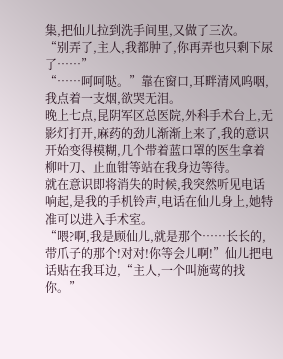集,把仙儿拉到洗手间里,又做了三次。
“别弄了,主人,我都肿了,你再弄也只剩下尿了……”
“……呵呵哒。”靠在窗口,耳畔清风呜咽,我点着一支烟,欲哭无泪。
晚上七点,昆阴军区总医院,外科手术台上,无影灯打开,麻药的劲儿渐渐上来了,我的意识开始变得模糊,几个带着蓝口罩的医生拿着柳叶刀、止血钳等站在我身边等待。
就在意识即将消失的时候,我突然听见电话响起,是我的手机铃声,电话在仙儿身上,她特准可以进入手术室。
“喂?啊,我是顾仙儿,就是那个……长长的,带爪子的那个!对对!你等会儿啊!”仙儿把电话贴在我耳边,“主人,一个叫施莺的找你。”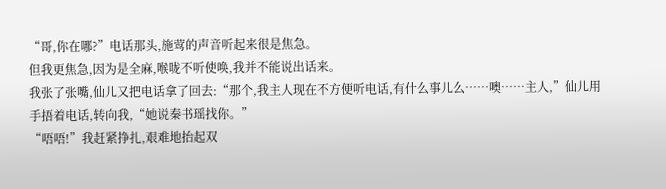“哥,你在哪?”电话那头,施莺的声音听起来很是焦急。
但我更焦急,因为是全麻,喉咙不听使唤,我并不能说出话来。
我张了张嘴,仙儿又把电话拿了回去:“那个,我主人现在不方便听电话,有什么事儿么……噢……主人,”仙儿用手捂着电话,转向我,“她说秦书瑶找你。”
“唔唔!”我赶紧挣扎,艰难地抬起双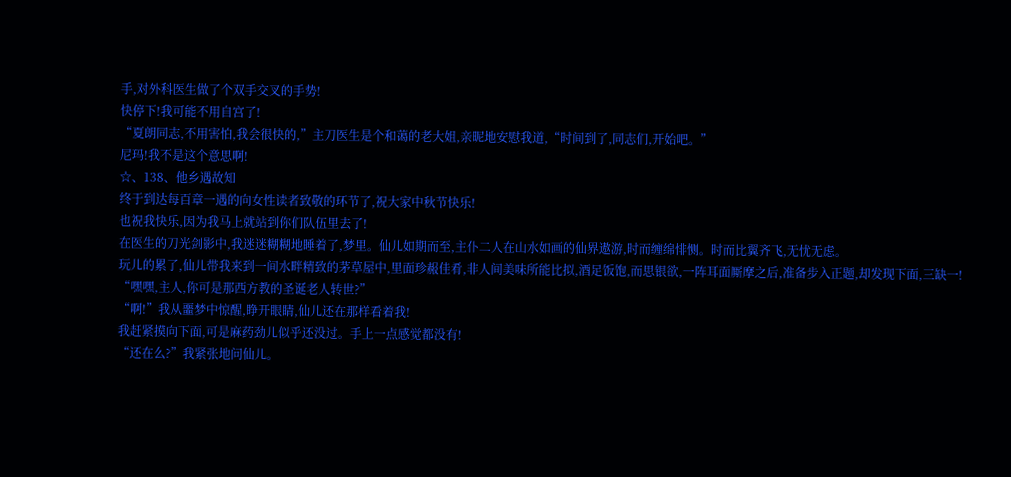手,对外科医生做了个双手交叉的手势!
快停下!我可能不用自宫了!
“夏朗同志,不用害怕,我会很快的,”主刀医生是个和蔼的老大姐,亲昵地安慰我道,“时间到了,同志们,开始吧。”
尼玛!我不是这个意思啊!
☆、138、他乡遇故知
终于到达每百章一遇的向女性读者致敬的环节了,祝大家中秋节快乐!
也祝我快乐,因为我马上就站到你们队伍里去了!
在医生的刀光剑影中,我迷迷糊糊地睡着了,梦里。仙儿如期而至,主仆二人在山水如画的仙界遨游,时而缠绵悱恻。时而比翼齐飞,无忧无虑。
玩儿的累了,仙儿带我来到一间水畔精致的茅草屋中,里面珍赧佳肴,非人间美味所能比拟,酒足饭饱,而思银欲,一阵耳面厮摩之后,准备步入正题,却发现下面,三缺一!
“嘿嘿,主人,你可是那西方教的圣诞老人转世?”
“啊!”我从噩梦中惊醒,睁开眼睛,仙儿还在那样看着我!
我赶紧摸向下面,可是麻药劲儿似乎还没过。手上一点感觉都没有!
“还在么?”我紧张地问仙儿。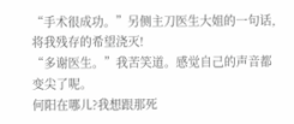“手术很成功。”另侧主刀医生大姐的一句话,将我残存的希望浇灭!
“多谢医生。”我苦笑道。感觉自己的声音都变尖了呢。
何阳在哪儿?我想跟那死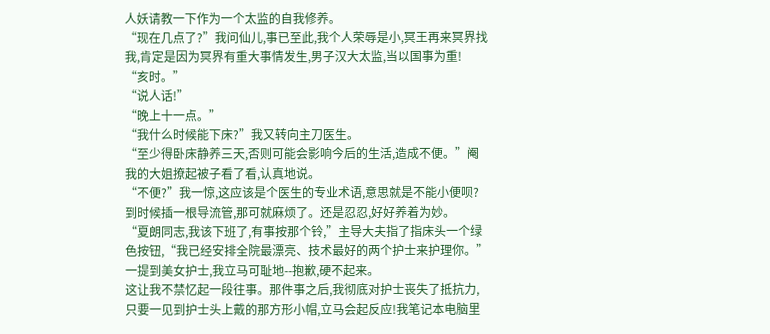人妖请教一下作为一个太监的自我修养。
“现在几点了?”我问仙儿,事已至此,我个人荣辱是小,冥王再来冥界找我,肯定是因为冥界有重大事情发生,男子汉大太监,当以国事为重!
“亥时。”
“说人话!”
“晚上十一点。”
“我什么时候能下床?”我又转向主刀医生。
“至少得卧床静养三天,否则可能会影响今后的生活,造成不便。”阉我的大姐撩起被子看了看,认真地说。
“不便?”我一惊,这应该是个医生的专业术语,意思就是不能小便呗?到时候插一根导流管,那可就麻烦了。还是忍忍,好好养着为妙。
“夏朗同志,我该下班了,有事按那个铃,”主导大夫指了指床头一个绿色按钮,“我已经安排全院最漂亮、技术最好的两个护士来护理你。”
一提到美女护士,我立马可耻地--抱歉,硬不起来。
这让我不禁忆起一段往事。那件事之后,我彻底对护士丧失了抵抗力,只要一见到护士头上戴的那方形小帽,立马会起反应!我笔记本电脑里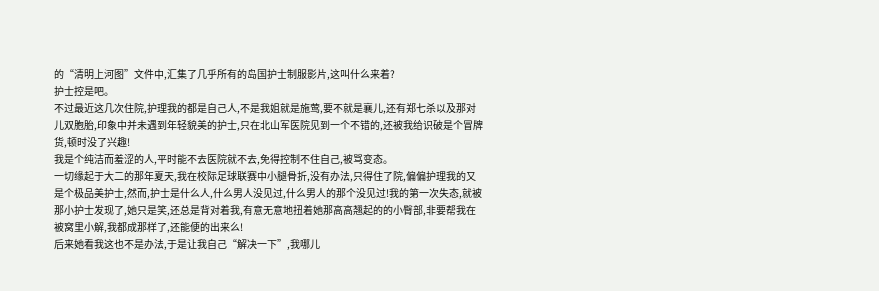的“清明上河图”文件中,汇集了几乎所有的岛国护士制服影片,这叫什么来着?
护士控是吧。
不过最近这几次住院,护理我的都是自己人,不是我姐就是施莺,要不就是襄儿,还有郑七杀以及那对儿双胞胎,印象中并未遇到年轻貌美的护士,只在北山军医院见到一个不错的,还被我给识破是个冒牌货,顿时没了兴趣!
我是个纯洁而羞涩的人,平时能不去医院就不去,免得控制不住自己,被骂变态。
一切缘起于大二的那年夏天,我在校际足球联赛中小腿骨折,没有办法,只得住了院,偏偏护理我的又是个极品美护士,然而,护士是什么人,什么男人没见过,什么男人的那个没见过!我的第一次失态,就被那小护士发现了,她只是笑,还总是背对着我,有意无意地扭着她那高高翘起的的小臀部,非要帮我在被窝里小解,我都成那样了,还能便的出来么!
后来她看我这也不是办法,于是让我自己“解决一下”,我哪儿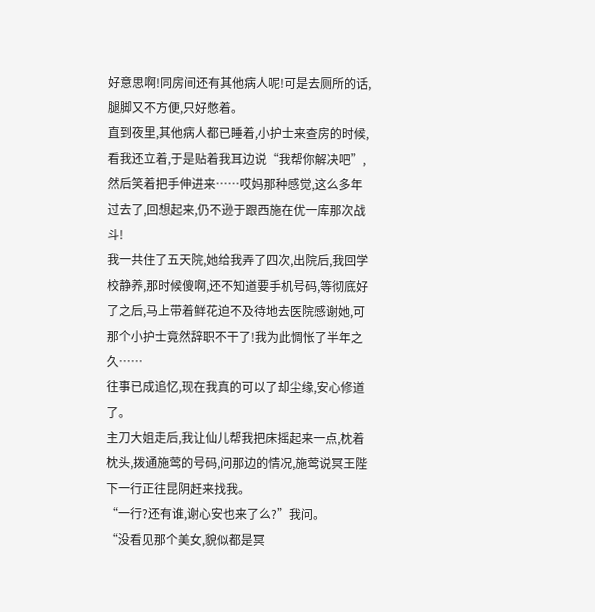好意思啊!同房间还有其他病人呢!可是去厕所的话,腿脚又不方便,只好憋着。
直到夜里,其他病人都已睡着,小护士来查房的时候,看我还立着,于是贴着我耳边说“我帮你解决吧”,然后笑着把手伸进来……哎妈那种感觉,这么多年过去了,回想起来,仍不逊于跟西施在优一库那次战斗!
我一共住了五天院,她给我弄了四次,出院后,我回学校静养,那时候傻啊,还不知道要手机号码,等彻底好了之后,马上带着鲜花迫不及待地去医院感谢她,可那个小护士竟然辞职不干了!我为此惆怅了半年之久……
往事已成追忆,现在我真的可以了却尘缘,安心修道了。
主刀大姐走后,我让仙儿帮我把床摇起来一点,枕着枕头,拨通施莺的号码,问那边的情况,施莺说冥王陛下一行正往昆阴赶来找我。
“一行?还有谁,谢心安也来了么?”我问。
“没看见那个美女,貌似都是冥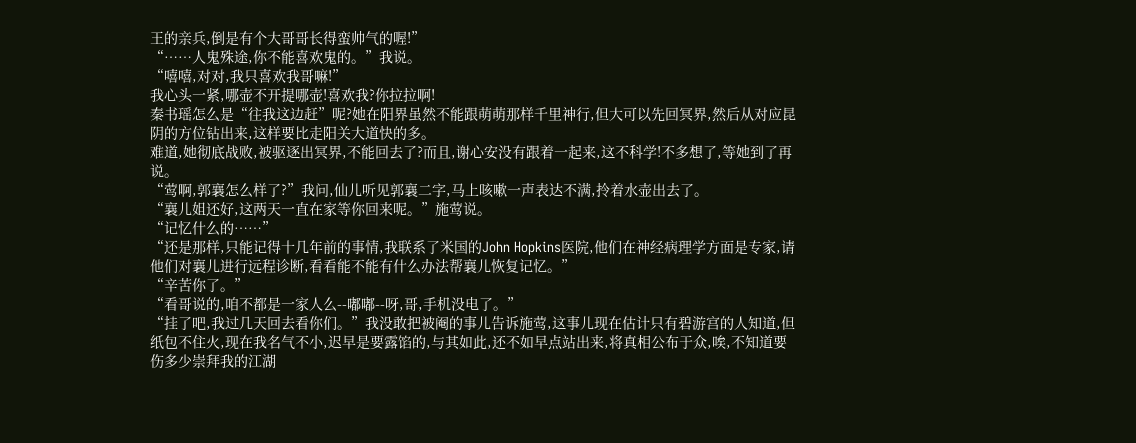王的亲兵,倒是有个大哥哥长得蛮帅气的喔!”
“……人鬼殊途,你不能喜欢鬼的。”我说。
“嘻嘻,对对,我只喜欢我哥嘛!”
我心头一紧,哪壶不开提哪壶!喜欢我?你拉拉啊!
秦书瑶怎么是“往我这边赶”呢?她在阳界虽然不能跟萌萌那样千里神行,但大可以先回冥界,然后从对应昆阴的方位钻出来,这样要比走阳关大道快的多。
难道,她彻底战败,被驱逐出冥界,不能回去了?而且,谢心安没有跟着一起来,这不科学!不多想了,等她到了再说。
“莺啊,郭襄怎么样了?”我问,仙儿听见郭襄二字,马上咳嗽一声表达不满,拎着水壶出去了。
“襄儿姐还好,这两天一直在家等你回来呢。”施莺说。
“记忆什么的……”
“还是那样,只能记得十几年前的事情,我联系了米国的John Hopkins医院,他们在神经病理学方面是专家,请他们对襄儿进行远程诊断,看看能不能有什么办法帮襄儿恢复记忆。”
“辛苦你了。”
“看哥说的,咱不都是一家人么--嘟嘟--呀,哥,手机没电了。”
“挂了吧,我过几天回去看你们。”我没敢把被阉的事儿告诉施莺,这事儿现在估计只有碧游宫的人知道,但纸包不住火,现在我名气不小,迟早是要露馅的,与其如此,还不如早点站出来,将真相公布于众,唉,不知道要伤多少崇拜我的江湖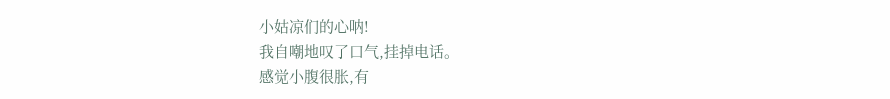小姑凉们的心呐!
我自嘲地叹了口气,挂掉电话。
感觉小腹很胀,有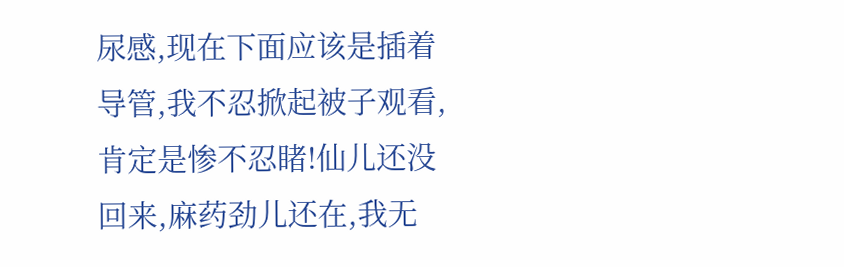尿感,现在下面应该是插着导管,我不忍掀起被子观看,肯定是惨不忍睹!仙儿还没回来,麻药劲儿还在,我无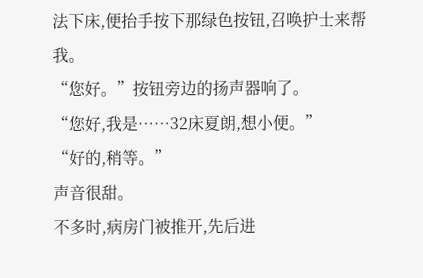法下床,便抬手按下那绿色按钮,召唤护士来帮我。
“您好。”按钮旁边的扬声器响了。
“您好,我是……32床夏朗,想小便。”
“好的,稍等。”
声音很甜。
不多时,病房门被推开,先后进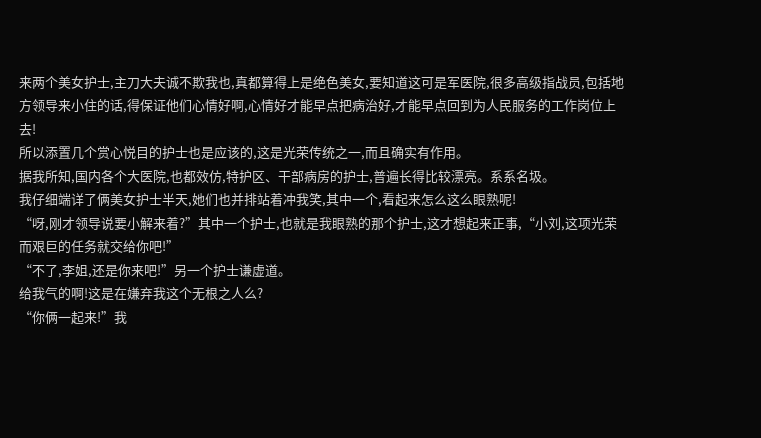来两个美女护士,主刀大夫诚不欺我也,真都算得上是绝色美女,要知道这可是军医院,很多高级指战员,包括地方领导来小住的话,得保证他们心情好啊,心情好才能早点把病治好,才能早点回到为人民服务的工作岗位上去!
所以添置几个赏心悦目的护士也是应该的,这是光荣传统之一,而且确实有作用。
据我所知,国内各个大医院,也都效仿,特护区、干部病房的护士,普遍长得比较漂亮。系系名圾。
我仔细端详了俩美女护士半天,她们也并排站着冲我笑,其中一个,看起来怎么这么眼熟呢!
“呀,刚才领导说要小解来着?”其中一个护士,也就是我眼熟的那个护士,这才想起来正事,“小刘,这项光荣而艰巨的任务就交给你吧!”
“不了,李姐,还是你来吧!”另一个护士谦虚道。
给我气的啊!这是在嫌弃我这个无根之人么?
“你俩一起来!”我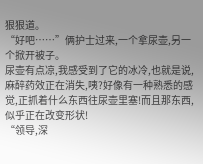狠狠道。
“好吧……”俩护士过来,一个拿尿壶,另一个掀开被子。
尿壶有点凉,我感受到了它的冰冷,也就是说,麻醉药效正在消失,咦?好像有一种熟悉的感觉,正抓着什么东西往尿壶里塞!而且那东西,似乎正在改变形状!
“领导,深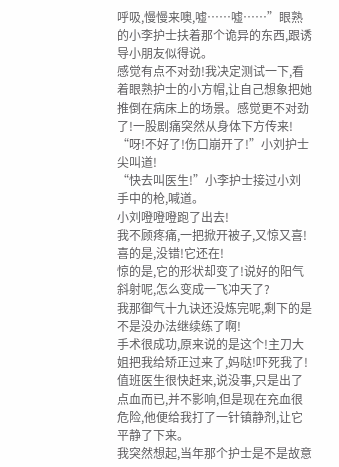呼吸,慢慢来噢,嘘……嘘……”眼熟的小李护士扶着那个诡异的东西,跟诱导小朋友似得说。
感觉有点不对劲!我决定测试一下,看着眼熟护士的小方帽,让自己想象把她推倒在病床上的场景。感觉更不对劲了!一股剧痛突然从身体下方传来!
“呀!不好了!伤口崩开了!”小刘护士尖叫道!
“快去叫医生!”小李护士接过小刘手中的枪,喊道。
小刘噔噔噔跑了出去!
我不顾疼痛,一把掀开被子,又惊又喜!
喜的是,没错!它还在!
惊的是,它的形状却变了!说好的阳气斜射呢,怎么变成一飞冲天了?
我那御气十九诀还没炼完呢,剩下的是不是没办法继续练了啊!
手术很成功,原来说的是这个!主刀大姐把我给矫正过来了,妈哒!吓死我了!
值班医生很快赶来,说没事,只是出了点血而已,并不影响,但是现在充血很危险,他便给我打了一针镇静剂,让它平静了下来。
我突然想起,当年那个护士是不是故意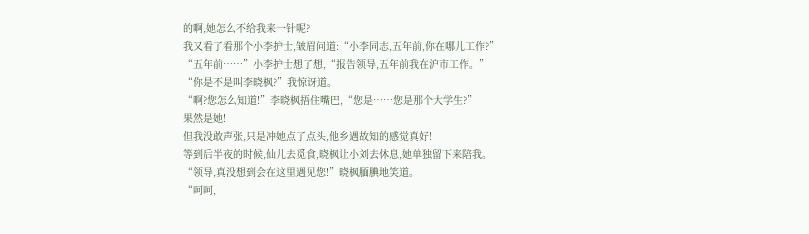的啊,她怎么不给我来一针呢?
我又看了看那个小李护士,皱眉问道:“小李同志,五年前,你在哪儿工作?”
“五年前……”小李护士想了想,“报告领导,五年前我在沪市工作。”
“你是不是叫李晓枫?”我惊讶道。
“啊?您怎么知道!”李晓枫捂住嘴巴,“您是……您是那个大学生?”
果然是她!
但我没敢声张,只是冲她点了点头,他乡遇故知的感觉真好!
等到后半夜的时候,仙儿去觅食,晓枫让小刘去休息,她单独留下来陪我。
“领导,真没想到会在这里遇见您!”晓枫腼腆地笑道。
“呵呵,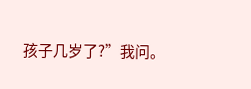孩子几岁了?”我问。